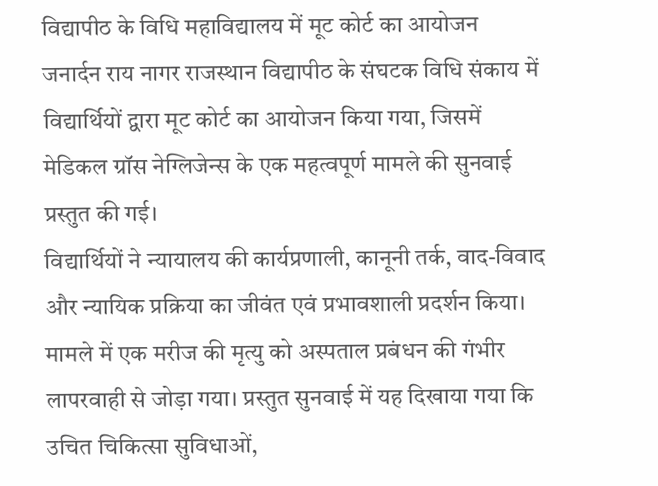विद्यापीठ के विधि महाविद्यालय में मूट कोर्ट का आयोजन
जनार्दन राय नागर राजस्थान विद्यापीठ के संघटक विधि संकाय में विद्यार्थियों द्वारा मूट कोर्ट का आयोजन किया गया, जिसमें मेडिकल ग्रॉस नेग्लिजेन्स के एक महत्वपूर्ण मामले की सुनवाई प्रस्तुत की गई।
विद्यार्थियों ने न्यायालय की कार्यप्रणाली, कानूनी तर्क, वाद-विवाद और न्यायिक प्रक्रिया का जीवंत एवं प्रभावशाली प्रदर्शन किया।
मामले में एक मरीज की मृत्यु को अस्पताल प्रबंधन की गंभीर लापरवाही से जोड़ा गया। प्रस्तुत सुनवाई में यह दिखाया गया कि उचित चिकित्सा सुविधाओं,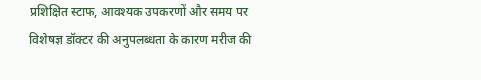प्रशिक्षित स्टाफ, आवश्यक उपकरणों और समय पर विशेषज्ञ डॉक्टर की अनुपलब्धता के कारण मरीज की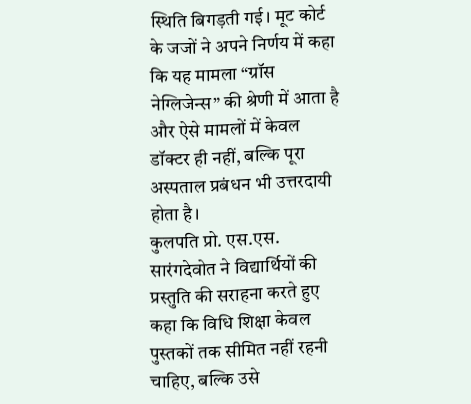स्थिति बिगड़ती गई। मूट कोर्ट के जजों ने अपने निर्णय में कहा कि यह मामला “ग्रॉस नेग्लिजेन्स” की श्रेणी में आता है और ऐसे मामलों में केवल डॉक्टर ही नहीं, बल्कि पूरा अस्पताल प्रबंधन भी उत्तरदायी होता है।
कुलपति प्रो. एस.एस. सारंगदेवोत ने विद्यार्थियों की प्रस्तुति की सराहना करते हुए कहा कि विधि शिक्षा केवल पुस्तकों तक सीमित नहीं रहनी चाहिए, बल्कि उसे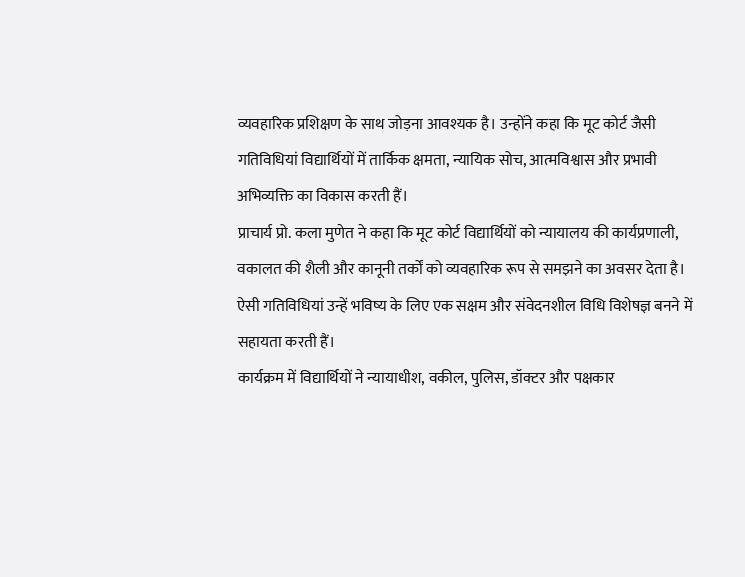व्यवहारिक प्रशिक्षण के साथ जोड़ना आवश्यक है। उन्होंने कहा कि मूट कोर्ट जैसी गतिविधियां विद्यार्थियों में तार्किक क्षमता, न्यायिक सोच, आत्मविश्वास और प्रभावी अभिव्यक्ति का विकास करती हैं।
प्राचार्य प्रो. कला मुणेत ने कहा कि मूट कोर्ट विद्यार्थियों को न्यायालय की कार्यप्रणाली, वकालत की शैली और कानूनी तर्कों को व्यवहारिक रूप से समझने का अवसर देता है। ऐसी गतिविधियां उन्हें भविष्य के लिए एक सक्षम और संवेदनशील विधि विशेषज्ञ बनने में सहायता करती हैं।
कार्यक्रम में विद्यार्थियों ने न्यायाधीश, वकील, पुलिस, डॉक्टर और पक्षकार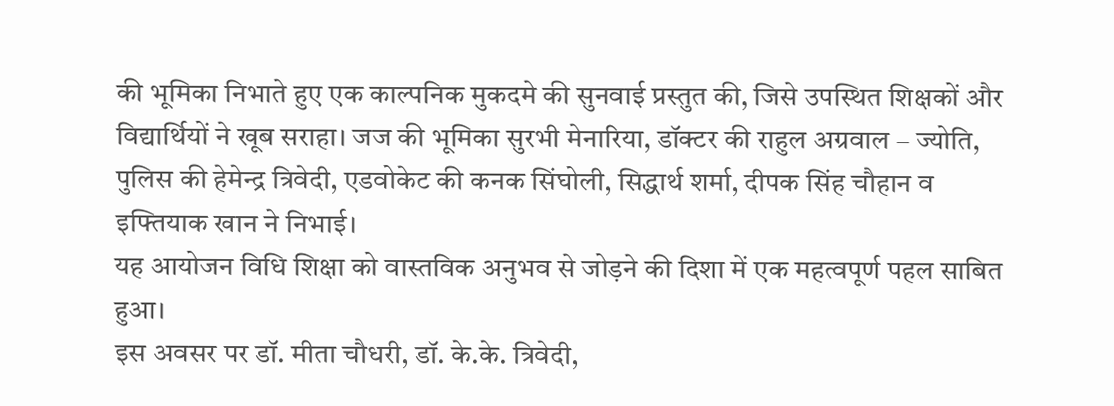की भूमिका निभाते हुए एक काल्पनिक मुकदमे की सुनवाई प्रस्तुत की, जिसे उपस्थित शिक्षकों और विद्यार्थियों ने खूब सराहा। जज की भूमिका सुरभी मेनारिया, डॉक्टर की राहुल अग्रवाल – ज्योति, पुलिस की हेमेन्द्र त्रिवेदी, एडवोकेट की कनक सिंघोली, सिद्धार्थ शर्मा, दीपक सिंह चौहान व इफ्तियाक खान ने निभाई।
यह आयोजन विधि शिक्षा को वास्तविक अनुभव से जोड़ने की दिशा में एक महत्वपूर्ण पहल साबित हुआ।
इस अवसर पर डॉ. मीता चौधरी, डॉ. के.के. त्रिवेदी,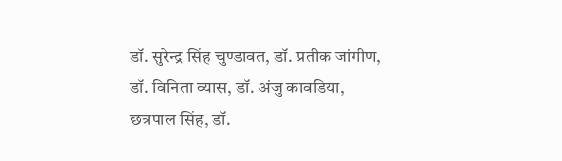डॉ. सुरेन्द्र सिंह चुण्डावत, डॉ. प्रतीक जांगीण, डॉ. विनिता व्यास, डॉ. अंजु कावडिया, छत्रपाल सिंह, डॉ.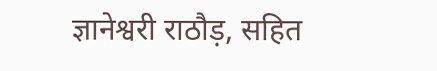ज्ञानेश्वरी राठौड़, सहित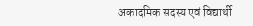अकादमिक सदस्य एवं विद्यार्थी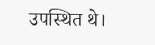उपस्थित थे।